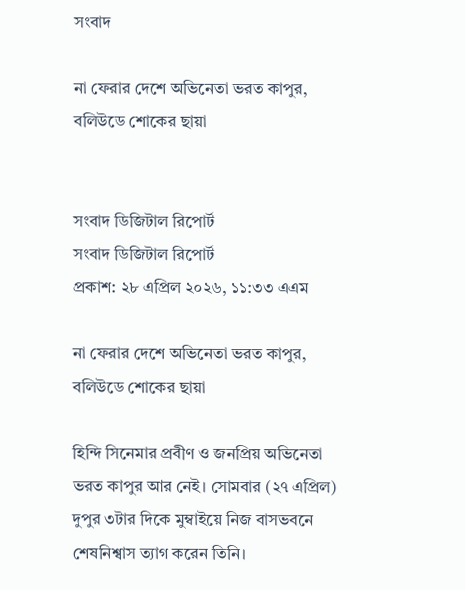সংবাদ

না ফেরার দেশে অভিনেতা ভরত কাপুর, বলিউডে শোকের ছায়া


সংবাদ ডিজিটাল রিপোর্ট
সংবাদ ডিজিটাল রিপোর্ট
প্রকাশ: ২৮ এপ্রিল ২০২৬, ১১:৩৩ এএম

না ফেরার দেশে অভিনেতা ভরত কাপুর, বলিউডে শোকের ছায়া

হিন্দি সিনেমার প্রবীণ ও জনপ্রিয় অভিনেতা ভরত কাপুর আর নেই। সোমবার (২৭ এপ্রিল) দুপুর ৩টার দিকে মুম্বাইয়ে নিজ বাসভবনে শেষনিশ্বাস ত্যাগ করেন তিনি।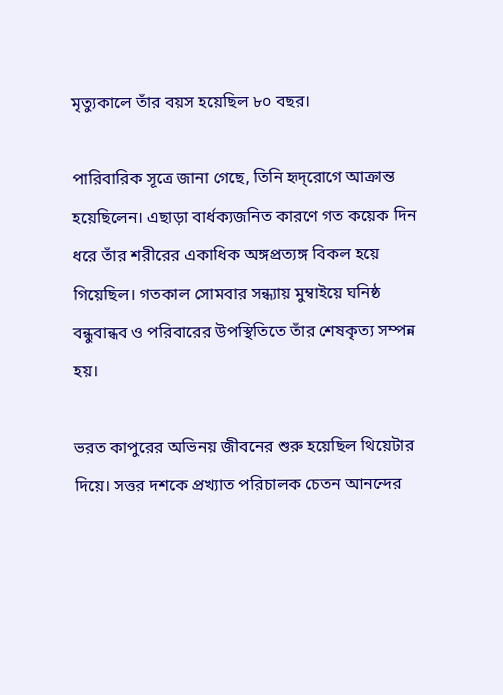মৃত্যুকালে তাঁর বয়স হয়েছিল ৮০ বছর।

পারিবারিক সূত্রে জানা গেছে, তিনি হৃদ্‌রোগে আক্রান্ত হয়েছিলেন। এছাড়া বার্ধক্যজনিত কারণে গত কয়েক দিন ধরে তাঁর শরীরের একাধিক অঙ্গপ্রত্যঙ্গ বিকল হয়ে গিয়েছিল। গতকাল সোমবার সন্ধ্যায় মুম্বাইয়ে ঘনিষ্ঠ বন্ধুবান্ধব ও পরিবারের উপস্থিতিতে তাঁর শেষকৃত্য সম্পন্ন হয়।

ভরত কাপুরের অভিনয় জীবনের শুরু হয়েছিল থিয়েটার দিয়ে। সত্তর দশকে প্রখ্যাত পরিচালক চেতন আনন্দের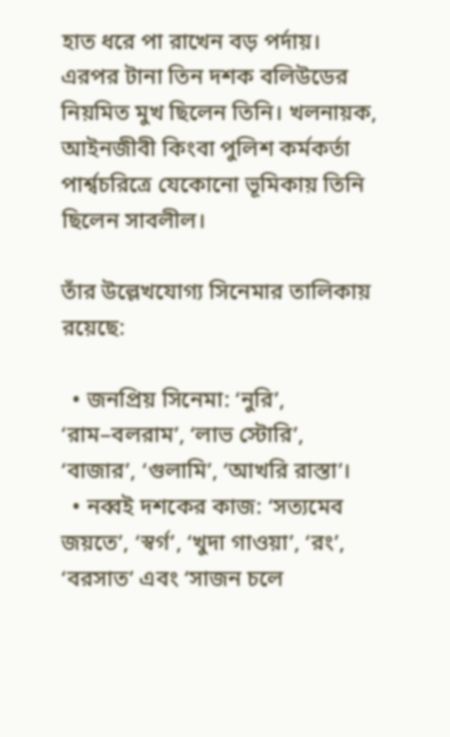হাত ধরে পা রাখেন বড় পর্দায়। এরপর টানা তিন দশক বলিউডের নিয়মিত মুখ ছিলেন তিনি। খলনায়ক, আইনজীবী কিংবা পুলিশ কর্মকর্তা পার্শ্বচরিত্রে যেকোনো ভূমিকায় তিনি ছিলেন সাবলীল।

তাঁর উল্লেখযোগ্য সিনেমার তালিকায় রয়েছে:

  • জনপ্রিয় সিনেমা: ‘নুরি’, ‘রাম–বলরাম’, ‘লাভ স্টোরি’, ‘বাজার’, ‘গুলামি’, ‘আখরি রাস্তা’।
  • নব্বই দশকের কাজ: ‘সত্যমেব জয়তে’, ‘স্বর্গ’, ‘খুদা গাওয়া’, ‘রং’, ‘বরসাত’ এবং ‘সাজন চলে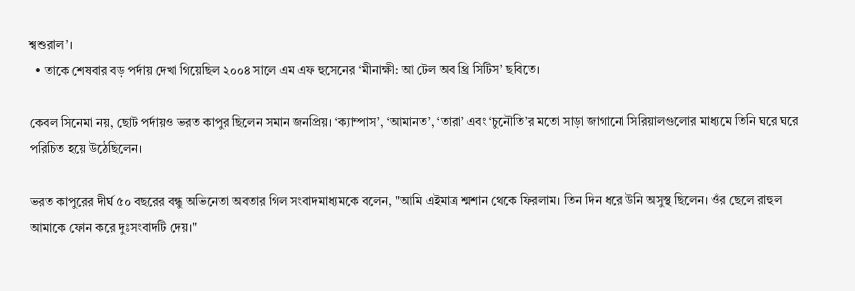শ্বশুরাল’।
  • তাকে শেষবার বড় পর্দায় দেখা গিয়েছিল ২০০৪ সালে এম এফ হুসেনের ‘মীনাক্ষী: আ টেল অব থ্রি সিটিস’ ছবিতে।

কেবল সিনেমা নয়, ছোট পর্দায়ও ভরত কাপুর ছিলেন সমান জনপ্রিয়। ‘ক্যাম্পাস’, ‘আমানত’, ‘তারা’ এবং ‘চুনৌতি’র মতো সাড়া জাগানো সিরিয়ালগুলোর মাধ্যমে তিনি ঘরে ঘরে পরিচিত হয়ে উঠেছিলেন।

ভরত কাপুরের দীর্ঘ ৫০ বছরের বন্ধু অভিনেতা অবতার গিল সংবাদমাধ্যমকে বলেন, "আমি এইমাত্র শ্মশান থেকে ফিরলাম। তিন দিন ধরে উনি অসুস্থ ছিলেন। ওঁর ছেলে রাহুল আমাকে ফোন করে দুঃসংবাদটি দেয়।"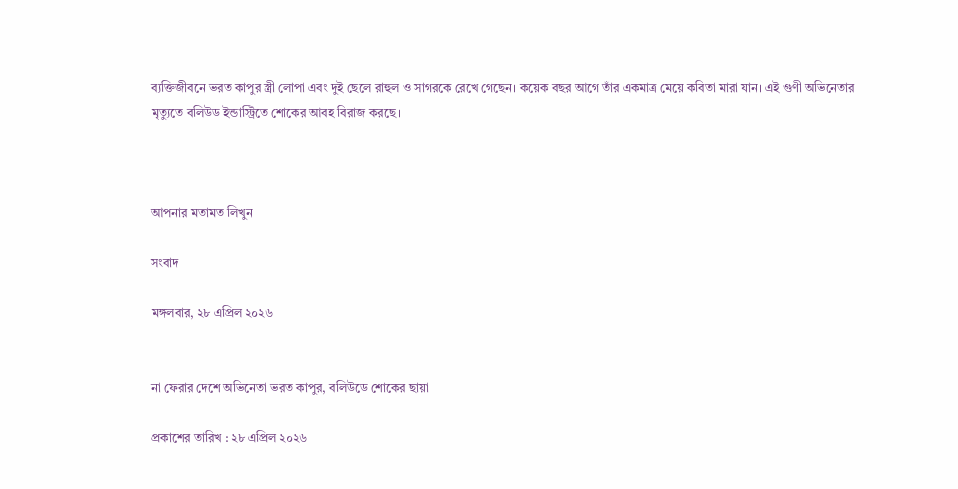ব্যক্তিজীবনে ভরত কাপুর স্ত্রী লোপা এবং দুই ছেলে রাহুল ও সাগরকে রেখে গেছেন। কয়েক বছর আগে তাঁর একমাত্র মেয়ে কবিতা মারা যান। এই গুণী অভিনেতার মৃত্যুতে বলিউড ইন্ডাস্ট্রিতে শোকের আবহ বিরাজ করছে।



আপনার মতামত লিখুন

সংবাদ

মঙ্গলবার, ২৮ এপ্রিল ২০২৬


না ফেরার দেশে অভিনেতা ভরত কাপুর, বলিউডে শোকের ছায়া

প্রকাশের তারিখ : ২৮ এপ্রিল ২০২৬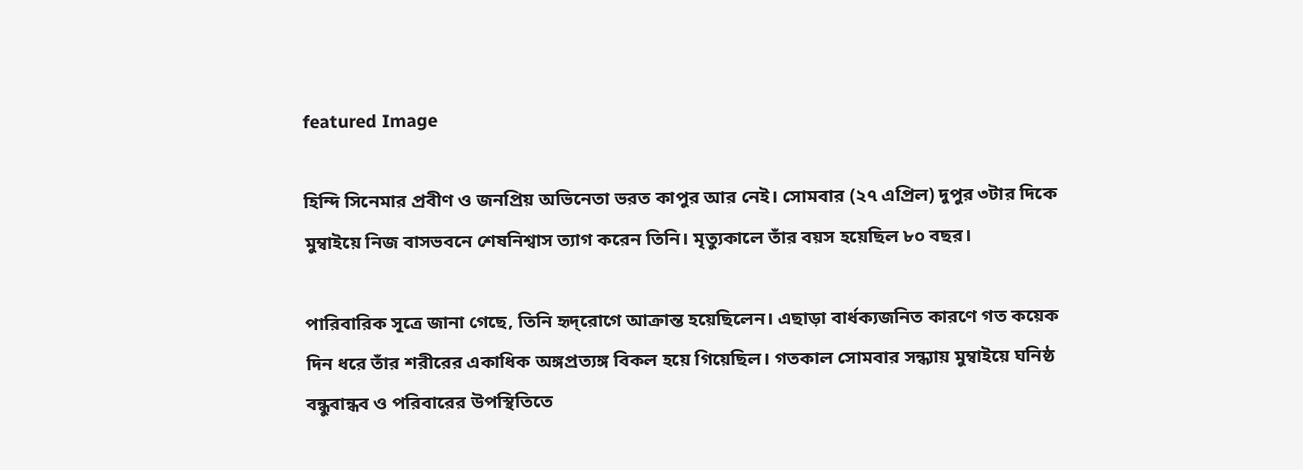featured Image

হিন্দি সিনেমার প্রবীণ ও জনপ্রিয় অভিনেতা ভরত কাপুর আর নেই। সোমবার (২৭ এপ্রিল) দুপুর ৩টার দিকে মুম্বাইয়ে নিজ বাসভবনে শেষনিশ্বাস ত্যাগ করেন তিনি। মৃত্যুকালে তাঁর বয়স হয়েছিল ৮০ বছর।

পারিবারিক সূত্রে জানা গেছে, তিনি হৃদ্‌রোগে আক্রান্ত হয়েছিলেন। এছাড়া বার্ধক্যজনিত কারণে গত কয়েক দিন ধরে তাঁর শরীরের একাধিক অঙ্গপ্রত্যঙ্গ বিকল হয়ে গিয়েছিল। গতকাল সোমবার সন্ধ্যায় মুম্বাইয়ে ঘনিষ্ঠ বন্ধুবান্ধব ও পরিবারের উপস্থিতিতে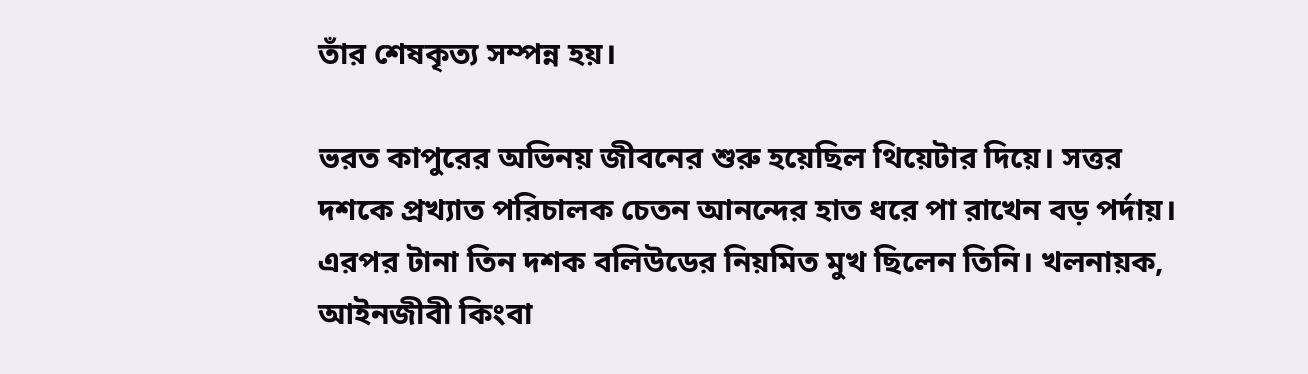তাঁর শেষকৃত্য সম্পন্ন হয়।

ভরত কাপুরের অভিনয় জীবনের শুরু হয়েছিল থিয়েটার দিয়ে। সত্তর দশকে প্রখ্যাত পরিচালক চেতন আনন্দের হাত ধরে পা রাখেন বড় পর্দায়। এরপর টানা তিন দশক বলিউডের নিয়মিত মুখ ছিলেন তিনি। খলনায়ক, আইনজীবী কিংবা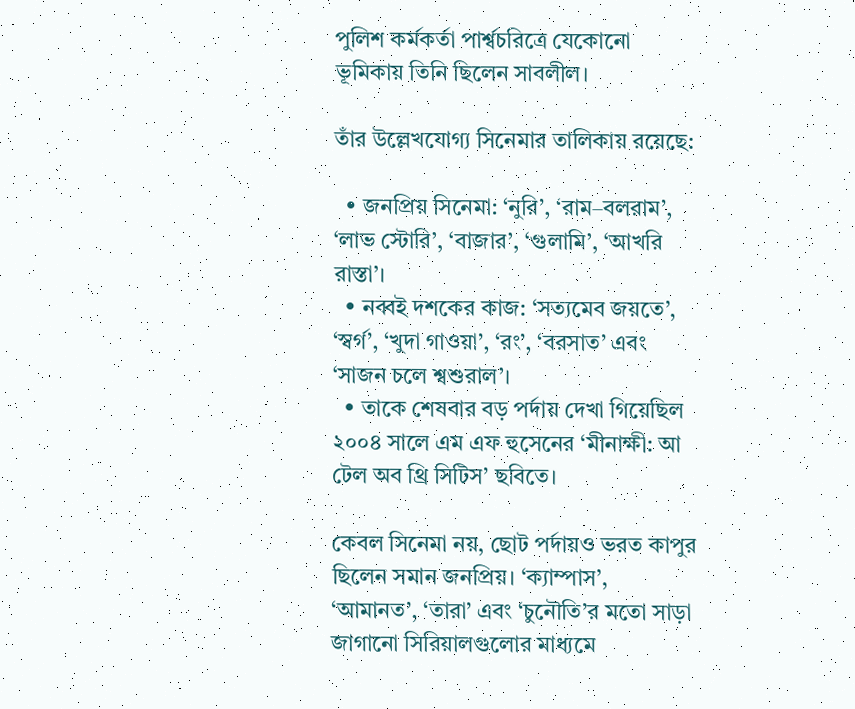পুলিশ কর্মকর্তা পার্শ্বচরিত্রে যেকোনো ভূমিকায় তিনি ছিলেন সাবলীল।

তাঁর উল্লেখযোগ্য সিনেমার তালিকায় রয়েছে:

  • জনপ্রিয় সিনেমা: ‘নুরি’, ‘রাম–বলরাম’, ‘লাভ স্টোরি’, ‘বাজার’, ‘গুলামি’, ‘আখরি রাস্তা’।
  • নব্বই দশকের কাজ: ‘সত্যমেব জয়তে’, ‘স্বর্গ’, ‘খুদা গাওয়া’, ‘রং’, ‘বরসাত’ এবং ‘সাজন চলে শ্বশুরাল’।
  • তাকে শেষবার বড় পর্দায় দেখা গিয়েছিল ২০০৪ সালে এম এফ হুসেনের ‘মীনাক্ষী: আ টেল অব থ্রি সিটিস’ ছবিতে।

কেবল সিনেমা নয়, ছোট পর্দায়ও ভরত কাপুর ছিলেন সমান জনপ্রিয়। ‘ক্যাম্পাস’, ‘আমানত’, ‘তারা’ এবং ‘চুনৌতি’র মতো সাড়া জাগানো সিরিয়ালগুলোর মাধ্যমে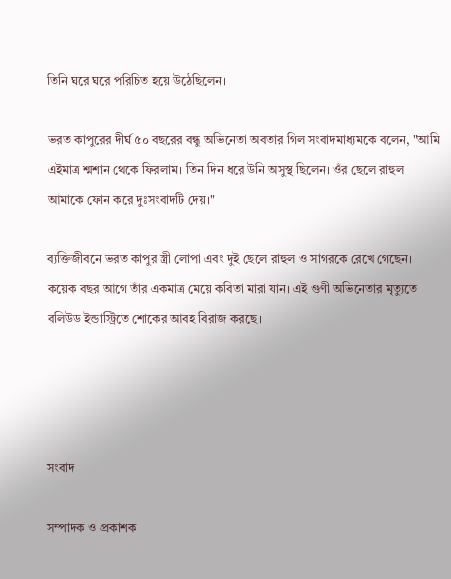তিনি ঘরে ঘরে পরিচিত হয়ে উঠেছিলেন।

ভরত কাপুরের দীর্ঘ ৫০ বছরের বন্ধু অভিনেতা অবতার গিল সংবাদমাধ্যমকে বলেন, "আমি এইমাত্র শ্মশান থেকে ফিরলাম। তিন দিন ধরে উনি অসুস্থ ছিলেন। ওঁর ছেলে রাহুল আমাকে ফোন করে দুঃসংবাদটি দেয়।"

ব্যক্তিজীবনে ভরত কাপুর স্ত্রী লোপা এবং দুই ছেলে রাহুল ও সাগরকে রেখে গেছেন। কয়েক বছর আগে তাঁর একমাত্র মেয়ে কবিতা মারা যান। এই গুণী অভিনেতার মৃত্যুতে বলিউড ইন্ডাস্ট্রিতে শোকের আবহ বিরাজ করছে।




সংবাদ

সম্পাদক ও প্রকাশক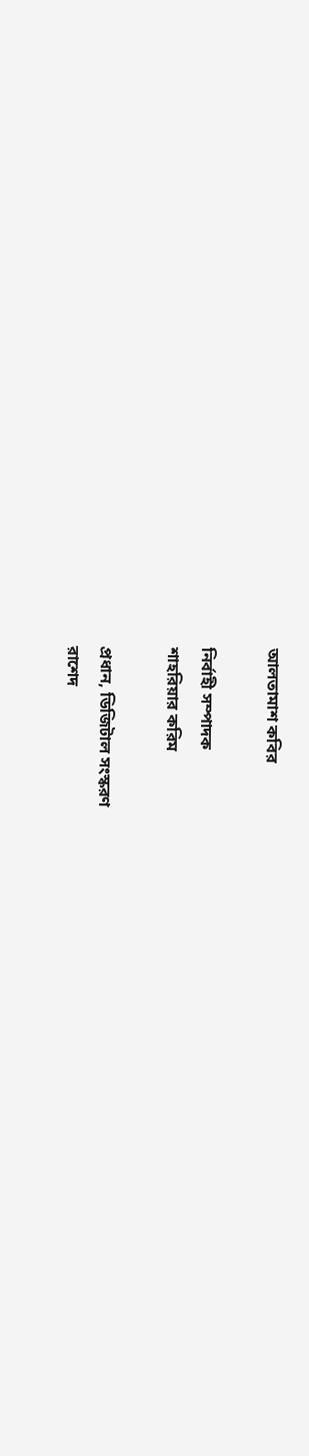আলতামাশ কবির

নির্বাহী সম্পাদক
শাহরিয়ার করিম

প্রধান, ডিজিটাল সংস্করণ
রাশেদ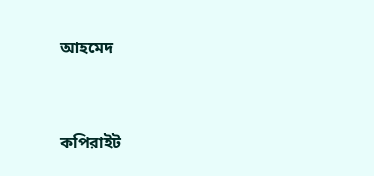আহমেদ


কপিরাইট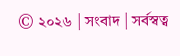© ২০২৬ | সংবাদ | সর্বস্বত্ব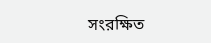সংরক্ষিত